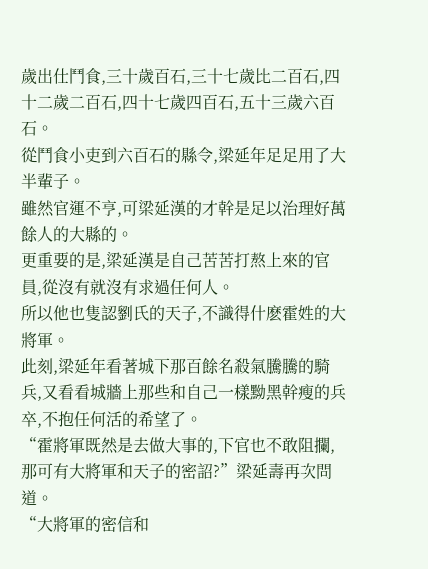歲出仕鬥食,三十歲百石,三十七歲比二百石,四十二歲二百石,四十七歲四百石,五十三歲六百石。
從鬥食小吏到六百石的縣令,梁延年足足用了大半輩子。
雖然官運不亨,可梁延漢的才幹是足以治理好萬餘人的大縣的。
更重要的是,梁延漢是自己苦苦打熬上來的官員,從沒有就沒有求過任何人。
所以他也隻認劉氏的天子,不識得什麽霍姓的大將軍。
此刻,梁延年看著城下那百餘名殺氣騰騰的騎兵,又看看城牆上那些和自己一樣黝黑幹瘦的兵卒,不抱任何活的希望了。
“霍將軍既然是去做大事的,下官也不敢阻攔,那可有大將軍和天子的密詔?”梁延壽再次問道。
“大將軍的密信和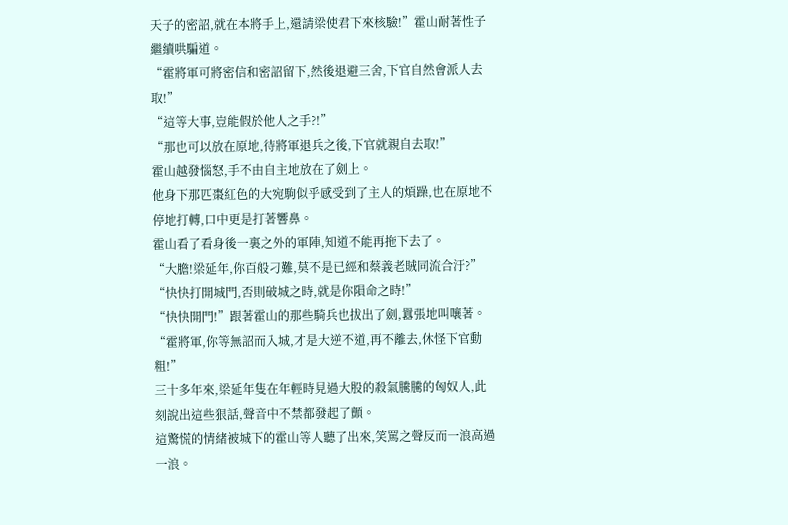天子的密詔,就在本將手上,還請梁使君下來核驗!”霍山耐著性子繼續哄騙道。
“霍將軍可將密信和密詔留下,然後退避三舍,下官自然會派人去取!”
“這等大事,豈能假於他人之手?!”
“那也可以放在原地,待將軍退兵之後,下官就親自去取!”
霍山越發惱怒,手不由自主地放在了劍上。
他身下那匹棗紅色的大宛駒似乎感受到了主人的煩躁,也在原地不停地打轉,口中更是打著響鼻。
霍山看了看身後一裏之外的軍陣,知道不能再拖下去了。
“大膽!梁延年,你百般刁難,莫不是已經和蔡義老賊同流合汙?”
“快快打開城門,否則破城之時,就是你隕命之時!”
“快快開門!”跟著霍山的那些騎兵也拔出了劍,囂張地叫嚷著。
“霍將軍,你等無詔而入城,才是大逆不道,再不離去,休怪下官動粗!”
三十多年來,梁延年隻在年輕時見過大股的殺氣騰騰的匈奴人,此刻說出這些狠話,聲音中不禁都發起了顫。
這驚慌的情緒被城下的霍山等人聽了出來,笑罵之聲反而一浪高過一浪。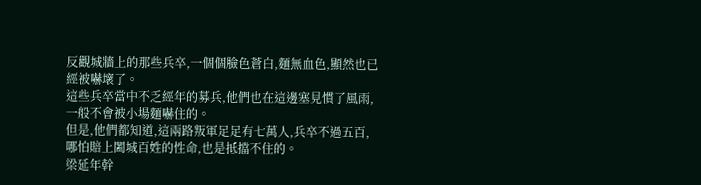反觀城牆上的那些兵卒,一個個臉色蒼白,麵無血色,顯然也已經被嚇壞了。
這些兵卒當中不乏經年的募兵,他們也在這邊塞見慣了風雨,一般不會被小場麵嚇住的。
但是,他們都知道,這兩路叛軍足足有七萬人,兵卒不過五百,哪怕賠上闔城百姓的性命,也是抵擋不住的。
梁延年幹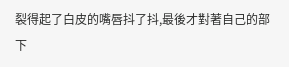裂得起了白皮的嘴唇抖了抖,最後才對著自己的部下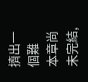擠出一個難
本章尚未完結,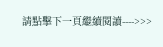請點擊下一頁繼續閱讀---->>>